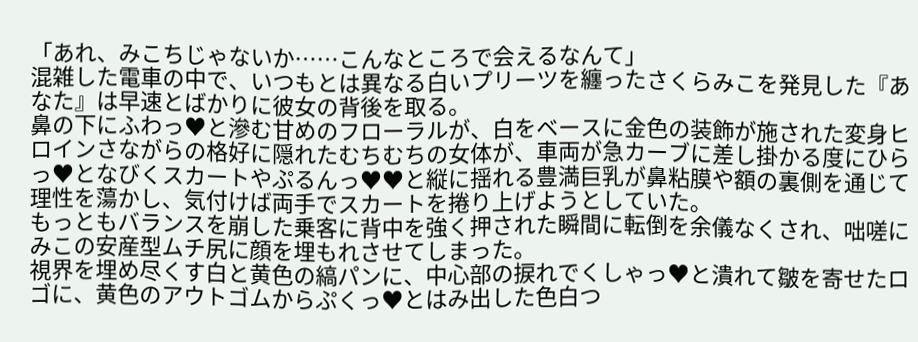「あれ、みこちじゃないか……こんなところで会えるなんて」
混雑した電車の中で、いつもとは異なる白いプリーツを纏ったさくらみこを発見した『あなた』は早速とばかりに彼女の背後を取る。
鼻の下にふわっ♥と滲む甘めのフローラルが、白をベースに金色の装飾が施された変身ヒロインさながらの格好に隠れたむちむちの女体が、車両が急カーブに差し掛かる度にひらっ♥となびくスカートやぷるんっ♥♥と縦に揺れる豊満巨乳が鼻粘膜や額の裏側を通じて理性を蕩かし、気付けば両手でスカートを捲り上げようとしていた。
もっともバランスを崩した乗客に背中を強く押された瞬間に転倒を余儀なくされ、咄嗟にみこの安産型ムチ尻に顔を埋もれさせてしまった。
視界を埋め尽くす白と黄色の縞パンに、中心部の捩れでくしゃっ♥と潰れて皺を寄せたロゴに、黄色のアウトゴムからぷくっ♥とはみ出した色白つ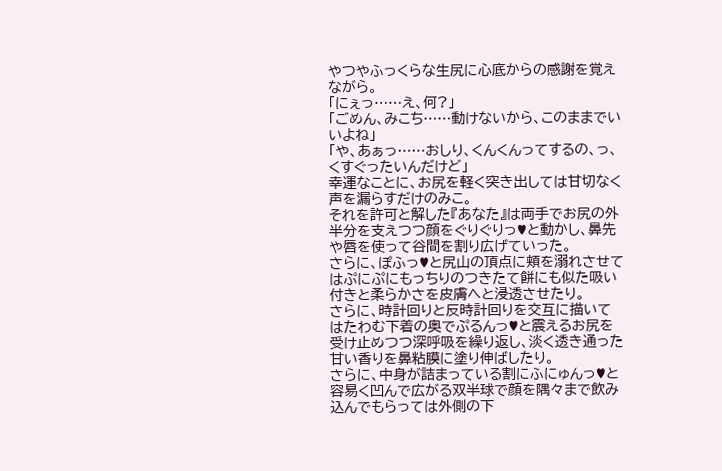やつやふっくらな生尻に心底からの感謝を覚えながら。
「にぇっ……え、何?」
「ごめん、みこち……動けないから、このままでいいよね」
「や、あぁっ……おしり、くんくんってするの、っ、くすぐったいんだけど」
幸運なことに、お尻を軽く突き出しては甘切なく声を漏らすだけのみこ。
それを許可と解した『あなた』は両手でお尻の外半分を支えつつ顔をぐりぐりっ♥と動かし、鼻先や唇を使って谷間を割り広げていった。
さらに、ぽふっ♥と尻山の頂点に頬を溺れさせてはぷにぷにもっちりのつきたて餅にも似た吸い付きと柔らかさを皮膚へと浸透させたり。
さらに、時計回りと反時計回りを交互に描いてはたわむ下着の奥でぷるんっ♥と震えるお尻を受け止めつつ深呼吸を繰り返し、淡く透き通った甘い香りを鼻粘膜に塗り伸ばしたり。
さらに、中身が詰まっている割にふにゅんっ♥と容易く凹んで広がる双半球で顔を隅々まで飲み込んでもらっては外側の下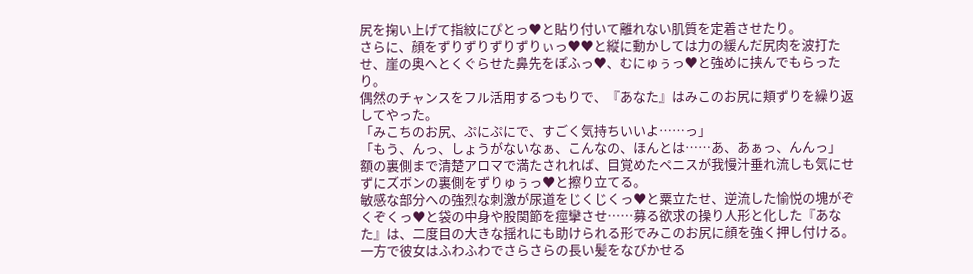尻を掬い上げて指紋にぴとっ♥と貼り付いて離れない肌質を定着させたり。
さらに、顔をずりずりずりずりぃっ♥♥と縦に動かしては力の緩んだ尻肉を波打たせ、崖の奥へとくぐらせた鼻先をぽふっ♥、むにゅぅっ♥と強めに挟んでもらったり。
偶然のチャンスをフル活用するつもりで、『あなた』はみこのお尻に頬ずりを繰り返してやった。
「みこちのお尻、ぷにぷにで、すごく気持ちいいよ……っ」
「もう、んっ、しょうがないなぁ、こんなの、ほんとは……あ、あぁっ、んんっ」
額の裏側まで清楚アロマで満たされれば、目覚めたペニスが我慢汁垂れ流しも気にせずにズボンの裏側をずりゅぅっ♥と擦り立てる。
敏感な部分への強烈な刺激が尿道をじくじくっ♥と粟立たせ、逆流した愉悦の塊がぞくぞくっ♥と袋の中身や股関節を痙攣させ……募る欲求の操り人形と化した『あなた』は、二度目の大きな揺れにも助けられる形でみこのお尻に顔を強く押し付ける。
一方で彼女はふわふわでさらさらの長い髪をなびかせる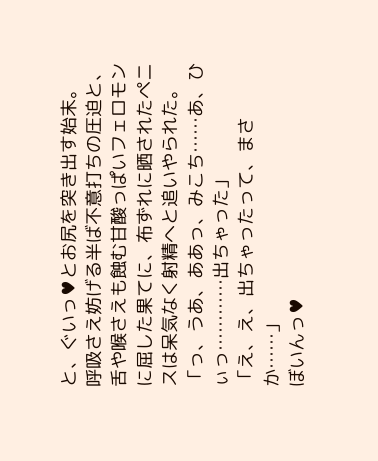と、ぐいっ♥とお尻を突き出す始末。
呼吸さえ妨げる半ば不意打ちの圧迫と、舌や喉さえも蝕む甘酸っぱいフェロモンに屈した果てに、布ずれに晒されたペニスは呆気なく射精へと追いやられた。
「っ、うあ、ああっ、みこち……あ、ひぃっ…………出ちゃった」
「え、え、出ちゃったって、まさか……」
ぼいんっ♥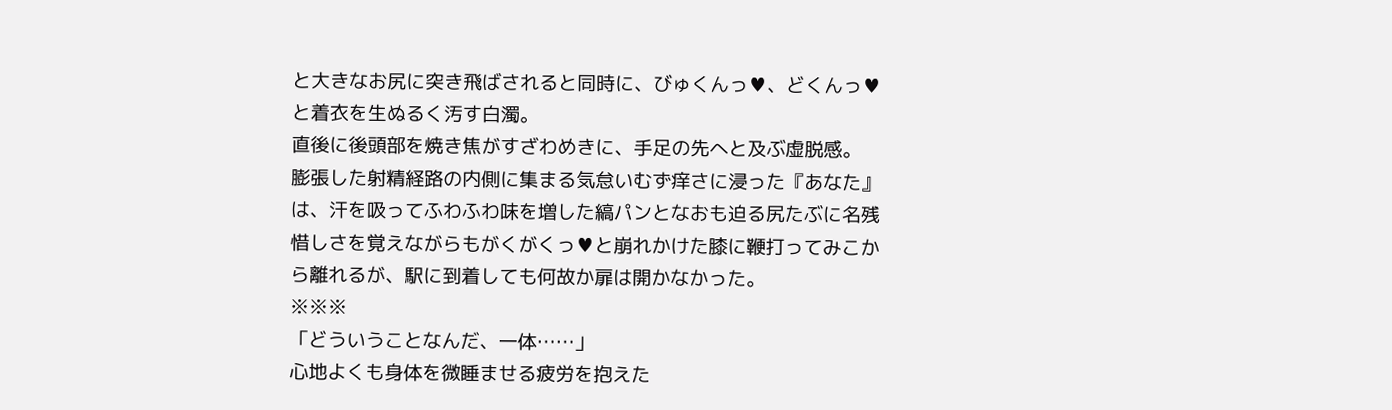と大きなお尻に突き飛ばされると同時に、びゅくんっ♥、どくんっ♥と着衣を生ぬるく汚す白濁。
直後に後頭部を焼き焦がすざわめきに、手足の先へと及ぶ虚脱感。
膨張した射精経路の内側に集まる気怠いむず痒さに浸った『あなた』は、汗を吸ってふわふわ味を増した縞パンとなおも迫る尻たぶに名残惜しさを覚えながらもがくがくっ♥と崩れかけた膝に鞭打ってみこから離れるが、駅に到着しても何故か扉は開かなかった。
※※※
「どういうことなんだ、一体……」
心地よくも身体を微睡ませる疲労を抱えた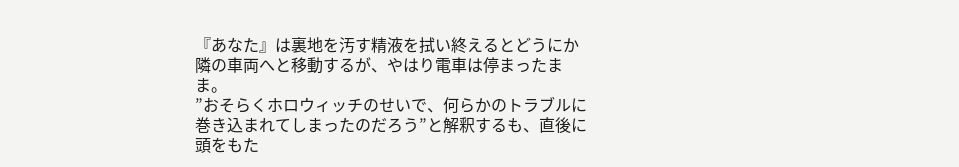『あなた』は裏地を汚す精液を拭い終えるとどうにか隣の車両へと移動するが、やはり電車は停まったまま。
”おそらくホロウィッチのせいで、何らかのトラブルに巻き込まれてしまったのだろう”と解釈するも、直後に頭をもた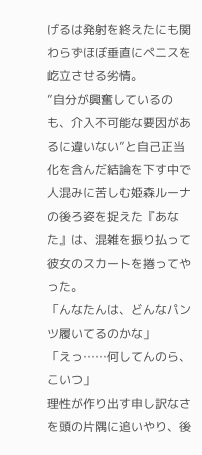げるは発射を終えたにも関わらずほぼ垂直にペニスを屹立させる劣情。
”自分が興奮しているのも、介入不可能な要因があるに違いない”と自己正当化を含んだ結論を下す中で人混みに苦しむ姫森ルーナの後ろ姿を捉えた『あなた』は、混雑を振り払って彼女のスカートを捲ってやった。
「んなたんは、どんなパンツ履いてるのかな」
「えっ……何してんのら、こいつ」
理性が作り出す申し訳なさを頭の片隅に追いやり、後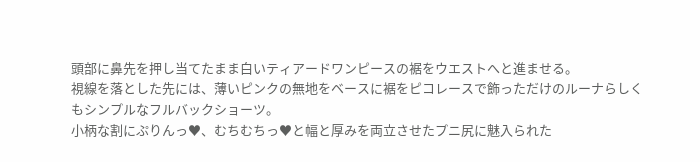頭部に鼻先を押し当てたまま白いティアードワンピースの裾をウエストへと進ませる。
視線を落とした先には、薄いピンクの無地をベースに裾をピコレースで飾っただけのルーナらしくもシンプルなフルバックショーツ。
小柄な割にぷりんっ♥、むちむちっ♥と幅と厚みを両立させたプニ尻に魅入られた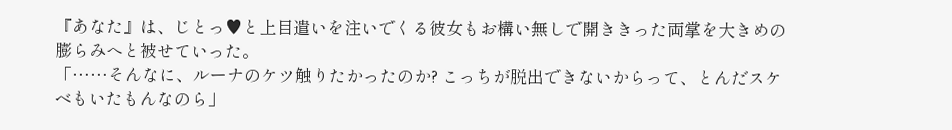『あなた』は、じとっ♥と上目遣いを注いでくる彼女もお構い無しで開ききった両掌を大きめの膨らみへと被せていった。
「……そんなに、ルーナのケツ触りたかったのか? こっちが脱出できないからって、とんだスケベもいたもんなのら」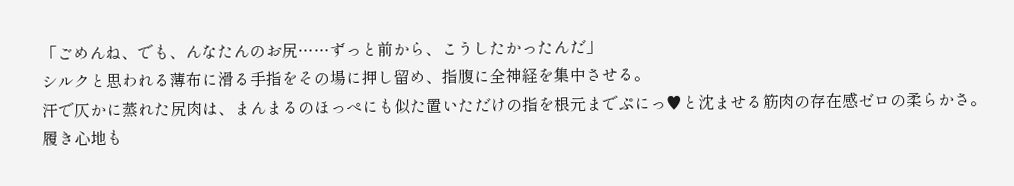「ごめんね、でも、んなたんのお尻……ずっと前から、こうしたかったんだ」
シルクと思われる薄布に滑る手指をその場に押し留め、指腹に全神経を集中させる。
汗で仄かに蒸れた尻肉は、まんまるのほっぺにも似た置いただけの指を根元までぷにっ♥と沈ませる筋肉の存在感ゼロの柔らかさ。
履き心地も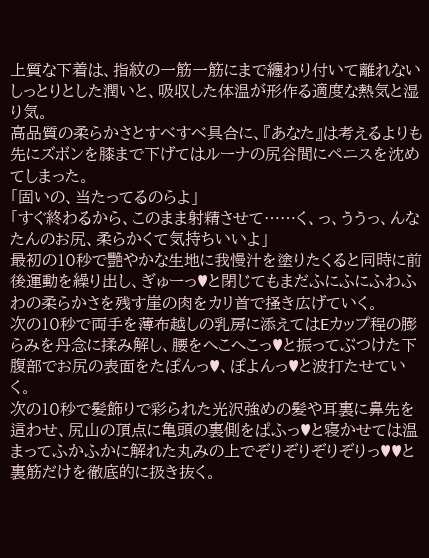上質な下着は、指紋の一筋一筋にまで纏わり付いて離れないしっとりとした潤いと、吸収した体温が形作る適度な熱気と湿り気。
高品質の柔らかさとすべすべ具合に、『あなた』は考えるよりも先にズボンを膝まで下げてはルーナの尻谷間にペニスを沈めてしまった。
「固いの、当たってるのらよ」
「すぐ終わるから、このまま射精させて……く、っ、ううっ、んなたんのお尻、柔らかくて気持ちいいよ」
最初の10秒で艷やかな生地に我慢汁を塗りたくると同時に前後運動を繰り出し、ぎゅーっ♥と閉じてもまだふにふにふわふわの柔らかさを残す崖の肉をカリ首で掻き広げていく。
次の10秒で両手を薄布越しの乳房に添えてはEカップ程の膨らみを丹念に揉み解し、腰をへこへこっ♥と振ってぶつけた下腹部でお尻の表面をたぽんっ♥、ぽよんっ♥と波打たせていく。
次の10秒で髪飾りで彩られた光沢強めの髪や耳裏に鼻先を這わせ、尻山の頂点に亀頭の裏側をぱふっ♥と寝かせては温まってふかふかに解れた丸みの上でぞりぞりぞりぞりっ♥♥と裏筋だけを徹底的に扱き抜く。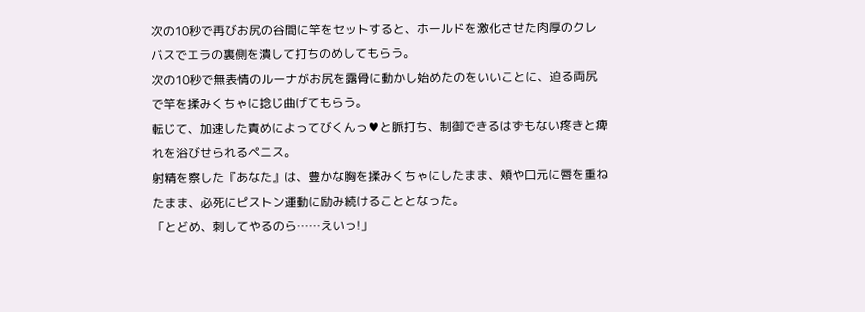次の10秒で再びお尻の谷間に竿をセットすると、ホールドを激化させた肉厚のクレバスでエラの裏側を潰して打ちのめしてもらう。
次の10秒で無表情のルーナがお尻を露骨に動かし始めたのをいいことに、迫る両尻で竿を揉みくちゃに捻じ曲げてもらう。
転じて、加速した責めによってびくんっ♥と脈打ち、制御できるはずもない疼きと痺れを浴びせられるペニス。
射精を察した『あなた』は、豊かな胸を揉みくちゃにしたまま、頬や口元に唇を重ねたまま、必死にピストン運動に励み続けることとなった。
「とどめ、刺してやるのら……えいっ!」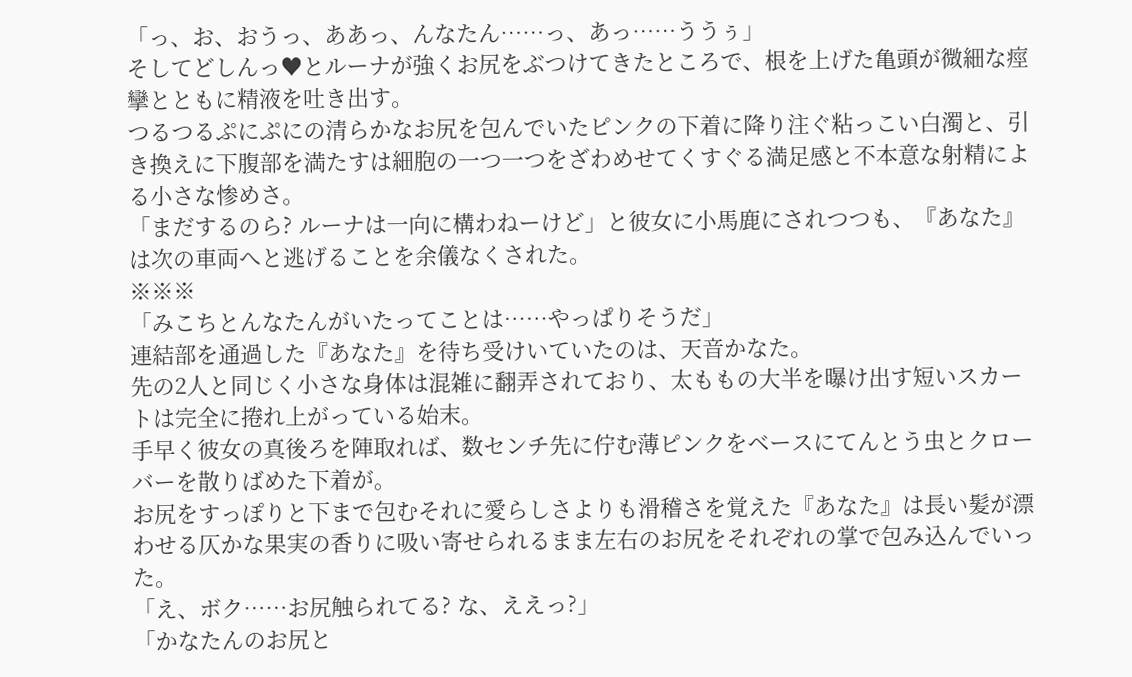「っ、お、おうっ、ああっ、んなたん……っ、あっ……ううぅ」
そしてどしんっ♥とルーナが強くお尻をぶつけてきたところで、根を上げた亀頭が微細な痙攣とともに精液を吐き出す。
つるつるぷにぷにの清らかなお尻を包んでいたピンクの下着に降り注ぐ粘っこい白濁と、引き換えに下腹部を満たすは細胞の一つ一つをざわめせてくすぐる満足感と不本意な射精による小さな惨めさ。
「まだするのら? ルーナは一向に構わねーけど」と彼女に小馬鹿にされつつも、『あなた』は次の車両へと逃げることを余儀なくされた。
※※※
「みこちとんなたんがいたってことは……やっぱりそうだ」
連結部を通過した『あなた』を待ち受けいていたのは、天音かなた。
先の2人と同じく小さな身体は混雑に翻弄されており、太ももの大半を曝け出す短いスカートは完全に捲れ上がっている始末。
手早く彼女の真後ろを陣取れば、数センチ先に佇む薄ピンクをベースにてんとう虫とクローバーを散りばめた下着が。
お尻をすっぽりと下まで包むそれに愛らしさよりも滑稽さを覚えた『あなた』は長い髪が漂わせる仄かな果実の香りに吸い寄せられるまま左右のお尻をそれぞれの掌で包み込んでいった。
「え、ボク……お尻触られてる? な、ええっ?」
「かなたんのお尻と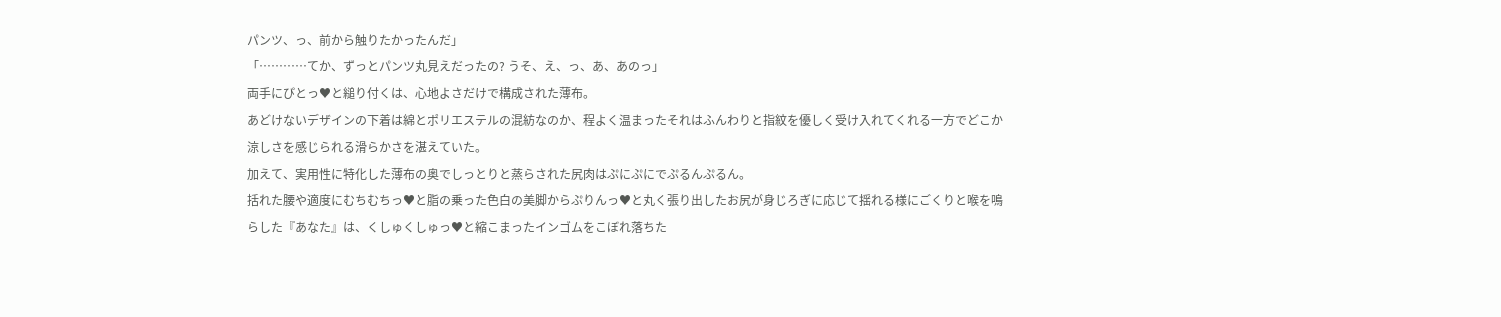パンツ、っ、前から触りたかったんだ」
「…………てか、ずっとパンツ丸見えだったの? うそ、え、っ、あ、あのっ」
両手にぴとっ♥と縋り付くは、心地よさだけで構成された薄布。
あどけないデザインの下着は綿とポリエステルの混紡なのか、程よく温まったそれはふんわりと指紋を優しく受け入れてくれる一方でどこか涼しさを感じられる滑らかさを湛えていた。
加えて、実用性に特化した薄布の奥でしっとりと蒸らされた尻肉はぷにぷにでぷるんぷるん。
括れた腰や適度にむちむちっ♥と脂の乗った色白の美脚からぷりんっ♥と丸く張り出したお尻が身じろぎに応じて揺れる様にごくりと喉を鳴らした『あなた』は、くしゅくしゅっ♥と縮こまったインゴムをこぼれ落ちた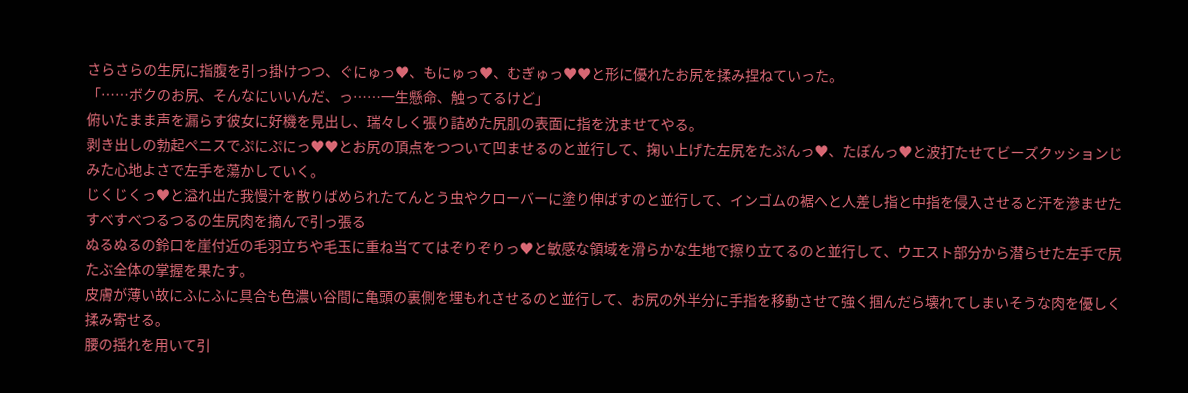さらさらの生尻に指腹を引っ掛けつつ、ぐにゅっ♥、もにゅっ♥、むぎゅっ♥♥と形に優れたお尻を揉み捏ねていった。
「……ボクのお尻、そんなにいいんだ、っ……一生懸命、触ってるけど」
俯いたまま声を漏らす彼女に好機を見出し、瑞々しく張り詰めた尻肌の表面に指を沈ませてやる。
剥き出しの勃起ペニスでぷにぷにっ♥♥とお尻の頂点をつついて凹ませるのと並行して、掬い上げた左尻をたぷんっ♥、たぽんっ♥と波打たせてビーズクッションじみた心地よさで左手を蕩かしていく。
じくじくっ♥と溢れ出た我慢汁を散りばめられたてんとう虫やクローバーに塗り伸ばすのと並行して、インゴムの裾へと人差し指と中指を侵入させると汗を滲ませたすべすべつるつるの生尻肉を摘んで引っ張る
ぬるぬるの鈴口を崖付近の毛羽立ちや毛玉に重ね当ててはぞりぞりっ♥と敏感な領域を滑らかな生地で擦り立てるのと並行して、ウエスト部分から潜らせた左手で尻たぶ全体の掌握を果たす。
皮膚が薄い故にふにふに具合も色濃い谷間に亀頭の裏側を埋もれさせるのと並行して、お尻の外半分に手指を移動させて強く掴んだら壊れてしまいそうな肉を優しく揉み寄せる。
腰の揺れを用いて引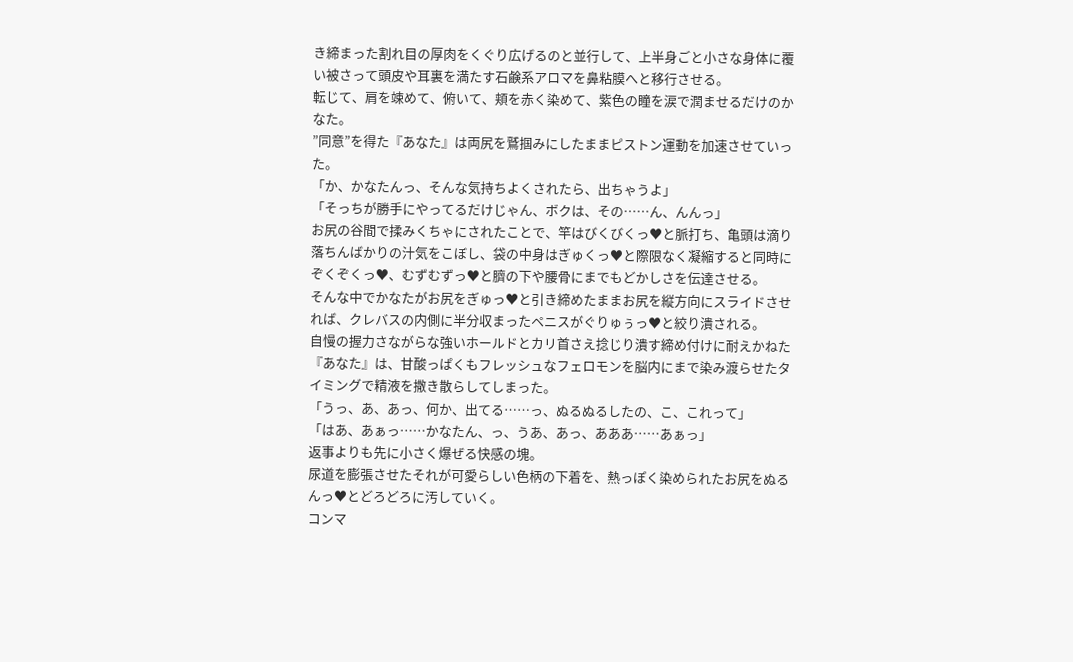き締まった割れ目の厚肉をくぐり広げるのと並行して、上半身ごと小さな身体に覆い被さって頭皮や耳裏を満たす石鹸系アロマを鼻粘膜へと移行させる。
転じて、肩を竦めて、俯いて、頬を赤く染めて、紫色の瞳を涙で潤ませるだけのかなた。
”同意”を得た『あなた』は両尻を鷲掴みにしたままピストン運動を加速させていった。
「か、かなたんっ、そんな気持ちよくされたら、出ちゃうよ」
「そっちが勝手にやってるだけじゃん、ボクは、その……ん、んんっ」
お尻の谷間で揉みくちゃにされたことで、竿はびくびくっ♥と脈打ち、亀頭は滴り落ちんばかりの汁気をこぼし、袋の中身はぎゅくっ♥と際限なく凝縮すると同時にぞくぞくっ♥、むずむずっ♥と臍の下や腰骨にまでもどかしさを伝達させる。
そんな中でかなたがお尻をぎゅっ♥と引き締めたままお尻を縦方向にスライドさせれば、クレバスの内側に半分収まったペニスがぐりゅぅっ♥と絞り潰される。
自慢の握力さながらな強いホールドとカリ首さえ捻じり潰す締め付けに耐えかねた『あなた』は、甘酸っぱくもフレッシュなフェロモンを脳内にまで染み渡らせたタイミングで精液を撒き散らしてしまった。
「うっ、あ、あっ、何か、出てる……っ、ぬるぬるしたの、こ、これって」
「はあ、あぁっ……かなたん、っ、うあ、あっ、あああ……あぁっ」
返事よりも先に小さく爆ぜる快感の塊。
尿道を膨張させたそれが可愛らしい色柄の下着を、熱っぽく染められたお尻をぬるんっ♥とどろどろに汚していく。
コンマ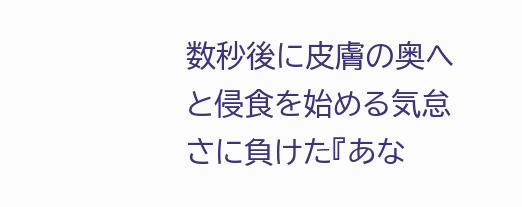数秒後に皮膚の奥へと侵食を始める気怠さに負けた『あな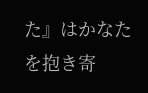た』はかなたを抱き寄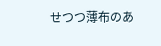せつつ薄布のあ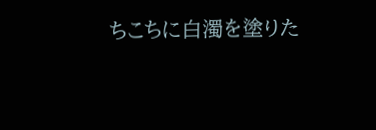ちこちに白濁を塗りた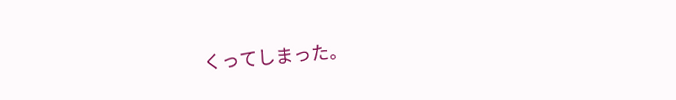くってしまった。